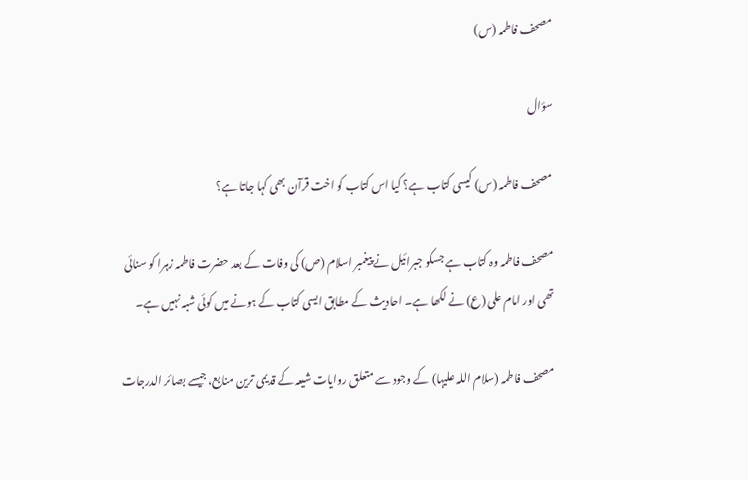مصحف فاطمہ (س)

سؤال

مصحف فاطمہ (س) کیسی کتاب ہے؟ کیا اس کتاب کو اخت قرآن بھی کہا جاتا ہے؟

مصحف فاطمہ وہ کتاب ہے جسکو جبرائیل نے پیغمبر اسلام (ص) کی وفات کے بعد حضرت فاطمہ زہرا کو سنائی تھی اور امام علی (ع) نے لکھا ہے۔ احادیث کے مطابق ایسی کتاب کے ہونے میں کوئی شبہ نہیں ہے۔

مصحف فاطمہ (سلام اللہ علیہا) کے وجود سے متعلق روایات شیعہ کے قدیمی ترین منابع، جیسے بصائر الدرجات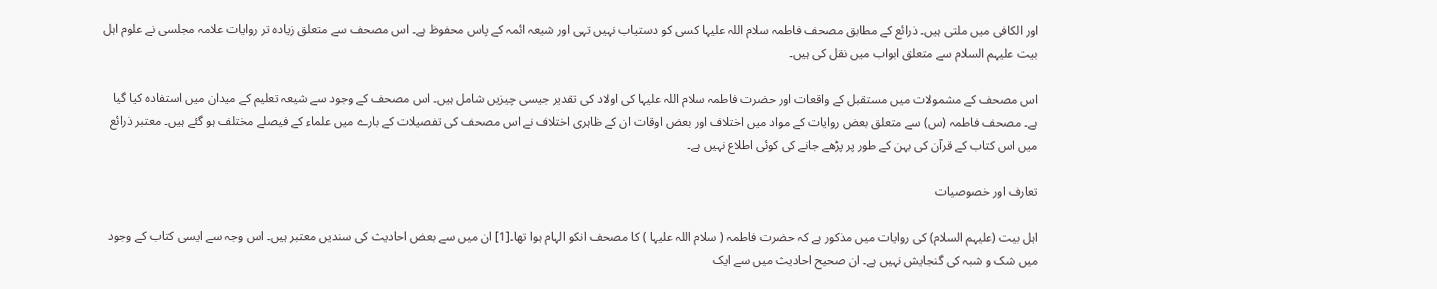اور الکافی میں ملتی ہیں۔ ذرائع کے مطابق مصحف فاطمہ سلام اللہ علیہا کسی کو دستیاب نہیں تہی اور شیعہ ائمہ کے پاس محفوظ ہے۔ اس مصحف سے متعلق زیادہ تر روایات علامہ مجلسی نے علوم اہل بیت علیہم السلام سے متعلق ابواب میں نقل کی ہیں۔

اس مصحف کے مشمولات میں مستقبل کے واقعات اور حضرت فاطمہ سلام اللہ علیہا کی اولاد کی تقدیر جیسی چیزیں شامل ہیں۔ اس مصحف کے وجود سے شیعہ تعلیم کے میدان میں استفادہ کیا گیا ہے۔ مصحف فاطمہ (س) سے متعلق بعض روایات کے مواد میں اختلاف اور بعض اوقات ان کے ظاہری اختلاف نے اس مصحف کی تفصیلات کے بارے میں علماء کے فیصلے مختلف ہو گئے ہیں۔ معتبر ذرائع میں اس کتاب کے قرآن کی بہن کے طور پر پڑھے جانے کی کوئی اطلاع نہیں ہے۔

تعارف اور خصوصیات

اہل بیت (علیہم السلام) کی روایات میں مذکور ہے کہ حضرت فاطمہ ( سلام اللہ علیہا ) کا مصحف انکو الہام ہوا تھا۔[1] ان میں سے بعض احادیث کی سندیں معتبر ہیں۔ اس وجہ سے ایسی کتاب کے وجود میں شک و شبہ کی گنجایش نہیں ہے۔ ان صحیح احادیث میں سے ایک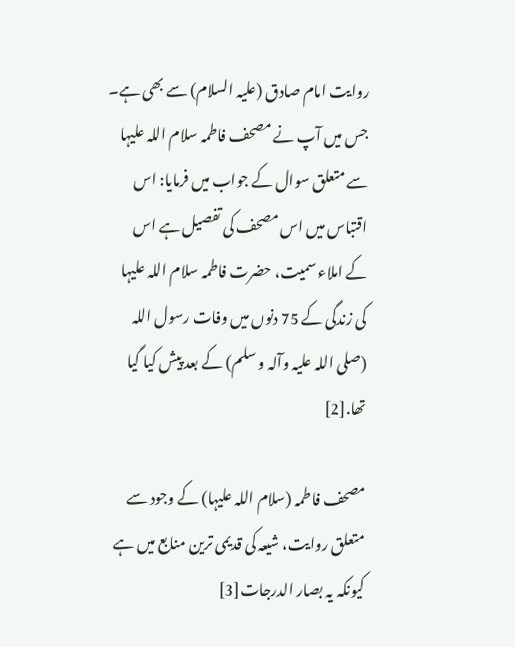روایت امام صادق (علیہ السلام) سے بھی ہے۔ جس میں آپ نے مصحف فاطمہ سلام اللہ علیہا سے متعلق سوال کے جواب میں فرمایا: اس اقتباس میں اس مصحف کی تفصیل ہے اس کے املاء سمیت، حضرت فاطمہ سلام اللہ علیہا کی زندگی کے 75 دنوں میں وفات رسول اللہ (صلی اللہ علیہ وآلہ و سلم) کے بعد پیش کیا گیا تھا.[2]

مصحف فاطمہ (سلام اللہ علیہا) کے وجود سے متعلق روایت، شیعہ کی قدیمی ترین منابع میں ہے کیونکہ یہ بصار الدرجات[3]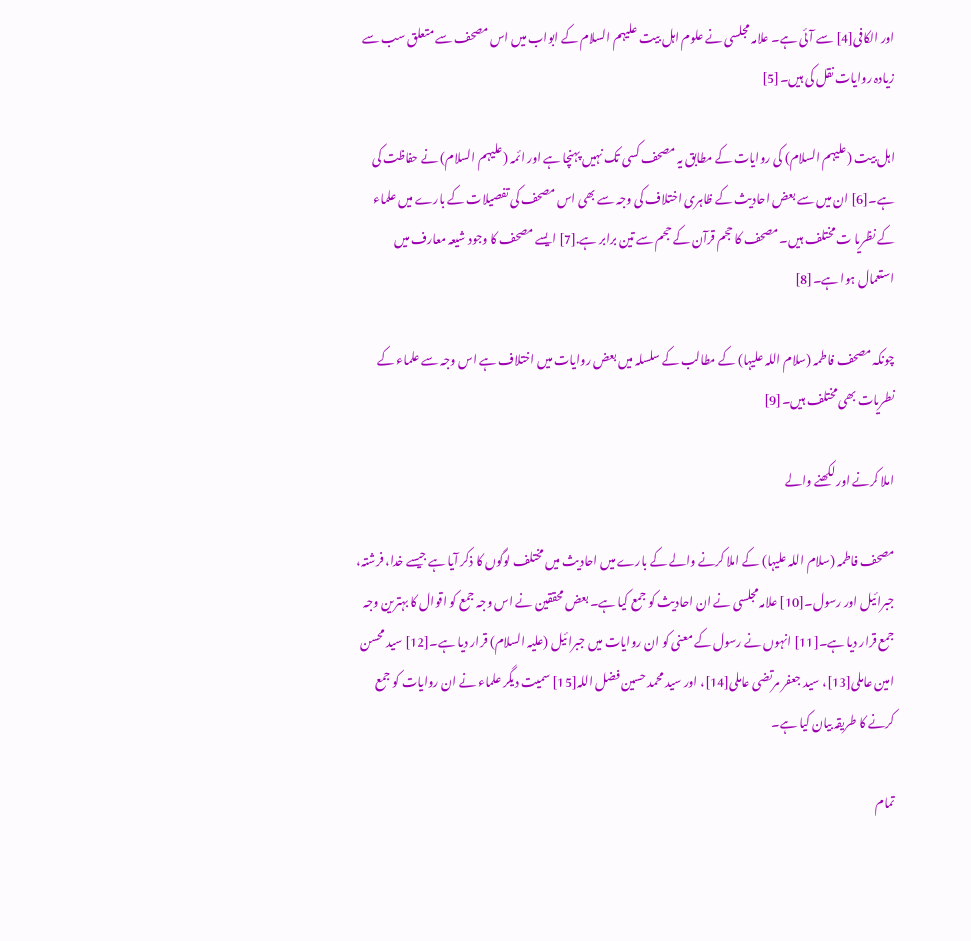اور الکافی[4] سے آئی ہے۔ علامہ مجلسی نے علوم اہل بیت علیہم السلام کے ابواب میں اس مصحف سے متعلق سب سے زیادہ روایات نقل کی ہیں۔[5]

اہل بیت (علیہم السلام) کی روایات کے مطابق یہ مصحف کسی تک نہیں پہنچا ہے اور ائمہ (علیہم السلام) نے حفاظت کی ہے۔[6] ان میں سے بعض احادیث کے ظاہری اختلاف کی وجہ سے بھی اس مصحف کی تفصیلات کے بارے میں علماء کے نظریا ت مختلف ہیں۔ مصحف کا حجم قرآن کے حجم سے تین برابر ہے.[7] ایسے مصحف کا وجود شیعہ معارف میں استعمال ہوا ہے۔[8]

چونکہ مصحف فاطمہ (سلام اللہ علیہا) کے مطالب کے سلسلہ میں بعض روایات میں اختلاف ہے اس وجہ سے علماء کے نطریات بھی مختلف ہیں۔[9]

املا کرنے اور لکھنے والے

مصحف فاطمہ (سلام اللہ علیہا) کے املا کرنے والے کے بارے میں احادیث میں مختلف لوگوں کا ذکر آیا ہے جیسے خدا، فرشتہ، جبرائیل اور رسول۔[10] علامہ مجلسی نے ان احادیث کو جمع کیا ہے۔ بعض محققین نے اس وجہ جمع کو اقوال کا بہترین وجہ جمع قرار دیا ہے۔[11] انہوں نے رسول کے معنی کو ان روایات میں جبرائیل (علیہ السلام) قرار دیا ہے۔[12] سید محسن امین عاملی[13]، سید جعفر مرتضی عاملی[14]، اور سید محمد حسین فضل اللہ[15] سمیت دیگر علماء نے ان روایات کو جمع کرنے کا طریقہ بیان کیا ہے۔

تمام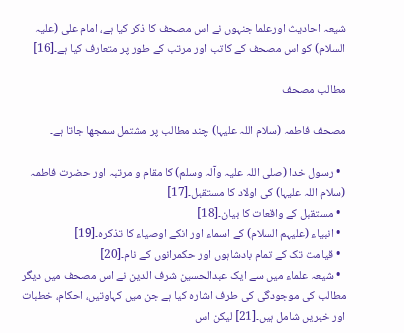شیعہ احادیث اورعلما جنہوں نے اس مصحف کا ذکر کیا ہے، امام علی (علیہ السلام) کو اس مصحف کے کاتب اور مرتب کے طور پر متعارف کیا ہے۔[16]

مطالب مصحف

مصحف فاطمہ (سلام اللہ علیہا) چند مطالب پر مشتمل سمجھا جاتا ہے۔

  • رسول خدا (صلی اللہ علیہ وآلہ وسلم) کا مقام و مرتبہ اور حضرت فاطمہ (سلام اللہ علیہا) کی اولاد کا مستقبل۔[17]
  • مستقبل کے واقعات کا بیان۔[18]
  • انبیاء (علیہم السلام) کے اسماء اور انکے اوصیاء کا تذکرہ۔[19]
  • قیامت تک کے تمام بادشاہوں اور حکمرانوں کے نام۔[20]
  • شیعہ علماء میں سے ایک عبدالحسین شرف الدین نے اس مصحف میں دیگر مطالب کی موجودگی کی طرف اشارہ کیا ہے جن میں کہاوتیں، احکام، خطبات اور خبریں شامل ہیں۔[21] لیکن اس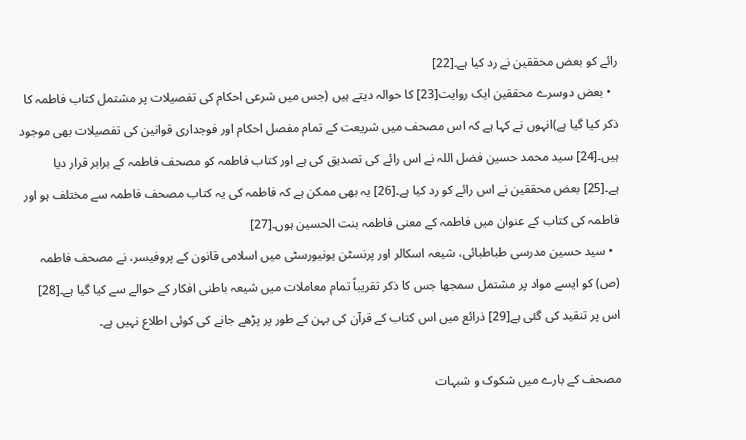رائے کو بعض محققین نے رد کیا ہے۔[22]
  • بعض دوسرے محققین ایک روایت[23] کا حوالہ دیتے ہیں (جس میں شرعی احکام کی تفصیلات پر مشتمل کتاب فاطمہ کا ذکر کیا گیا ہے)انہوں نے کہا ہے کہ اس مصحف میں شریعت کے تمام مفصل احکام اور فوجداری قوانین کی تفصیلات بھی موجود ہیں۔[24] سید محمد حسین فضل اللہ نے اس رائے کی تصدیق کی ہے اور کتاب فاطمہ کو مصحف فاطمہ کے برابر قرار دیا ہے۔[25] بعض محققین نے اس رائے کو رد کیا ہے۔[26] یہ بھی ممکن ہے کہ فاطمہ کی یہ کتاب مصحف فاطمہ سے مختلف ہو اور فاطمہ کی کتاب کے عنوان میں فاطمہ کے معنی فاطمہ بنت الحسین ہوں۔[27]
  • سید حسین مدرسی طباطبائی، شیعہ اسکالر اور پرنسٹن یونیورسٹی میں اسلامی قانون کے پروفیسر، نے مصحف فاطمہ (ص) کو ایسے مواد پر مشتمل سمجھا جس کا ذکر تقریباً تمام معاملات میں شیعہ باطنی افکار کے حوالے سے کیا گیا ہے۔[28] اس پر تنقید کی گئی ہے[29] ذرائع میں اس کتاب کے قرآن کی بہن کے طور پر پڑھے جانے کی کوئی اطلاع نہیں ہے۔

مصحف کے بارے میں شکوک و شبہات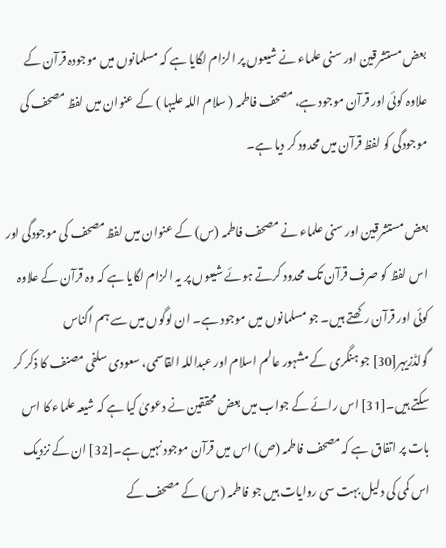بعض مستشرقین اور سنی علماء نے شیعوں پر الزام لگایا ہے کہ مسلمانوں میں موجودہ قرآن کے علاوہ کوئی اور قرآن موجود ہے، مصحف فاطمہ ( سلام اللہ علیہا ) کے عنوان میں لفظ مصحف کی موجودگی کو لفظ قرآن میں محدود کر دیا ہے۔

بعض مستشرقین اور سنی علماء نے مصحف فاطمہ (س) کے عنوان میں لفظ مصحف کی موجودگی اور اس لفظ کو صرف قرآن تک محدود کرتے ہوئے شیعوں پر یہ الزام لگایا ہے کہ وہ قرآن کے علاوہ کوئی اور قرآن رکھتے ہیں۔ جو مسلمانوں میں موجود ہے۔ ان لوگوں میں سے ہم اگناس گولڈزیہر[30] جو ہنگری کے مشہور عالم اسلام اور عبداللہ القاسمی، سعودی سلفی مصنف کا ذکر کر سکتے ہیں۔[31] اس رائے کے جواب میں بعض محققین نے دعویٰ کیا ہے کہ شیعہ علماء کا اس بات پر اتفاق ہے کہ مصحف فاطمہ (ص) اس میں قرآن موجود نہیں ہے۔[32] ان کے نزدیک اس کمی کی دلیل بہت سی روایات ہیں جو فاطمہ (س) کے مصحف کے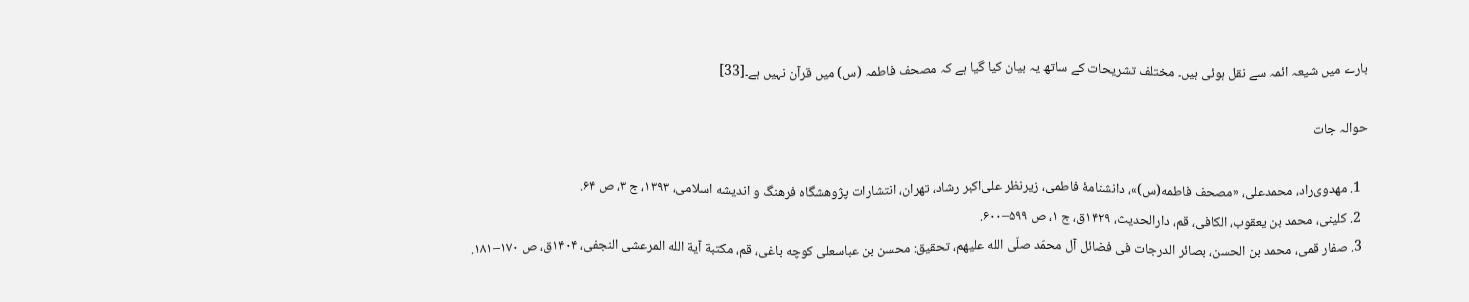بارے میں شیعہ ائمہ سے نقل ہوئی ہیں۔ مختلف تشریحات کے ساتھ یہ بیان کیا گیا ہے کہ مصحف فاطمہ (س) میں قرآن نہیں ہے۔[33]

حوالہ جات

  1. مهدوی‌راد، محمدعلی، «مصحف فاطمه(س)»، دانشنامهٔ فاطمی، زیرنظر علی‌اکبر رشاد، تهران، انتشارات پژوهشگاه فرهنگ و اندیشه اسلامی، ۱۳۹۳، ج ۳، ص ۶۴.
  2. کلینی، محمد بن یعقوب، الکافی، قم، دارالحدیث، ۱۴۲۹ق، ج ۱، ص ۵۹۹–۶۰۰.
  3. صفار قمی، محمد بن الحسن، بصائر الدرجات فی فضائل آل محمّد صلّی الله علیهم، تحقیق: محسن بن عباسعلى كوچه باغى، قم، مکتبة آیة الله المرعشی النجفی، ۱۴۰۴ق، ص ۱۷۰–۱۸۱.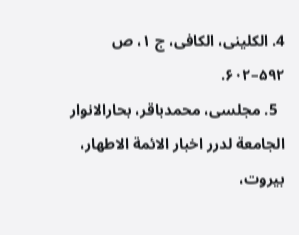4. الکلینی، الکافی، ج ۱، ص ۵۹۲–۶۰۲.
  5. مجلسی، محمدباقر، بحارالانوار الجامعة لدرر اخبار الائمة الاطهار، بیروت،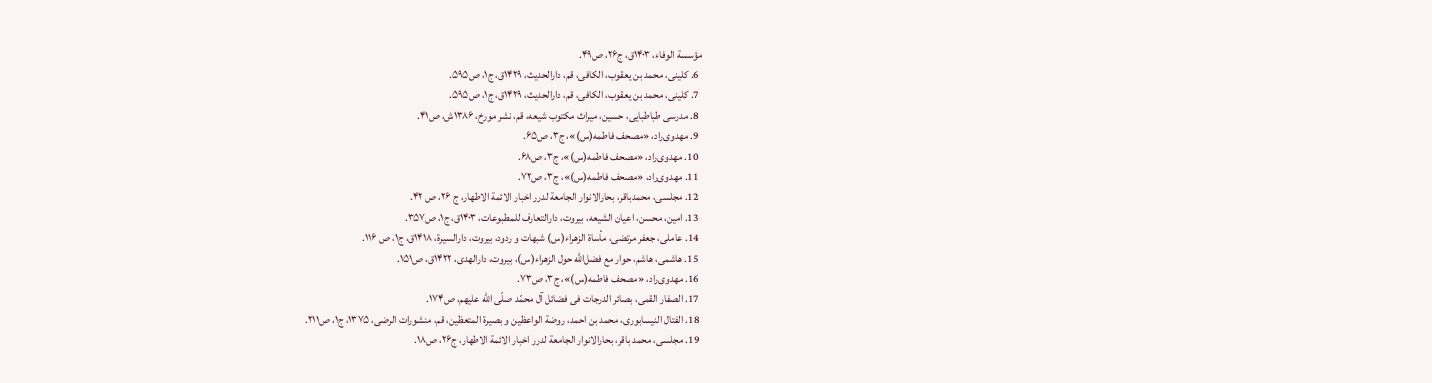مؤسسة الوفاء، ۱۴۰۳ق، ج۲۶، ص۴۹.
  6. کلینی، محمد بن یعقوب، الکافی، قم، دارالحدیث، ۱۴۲۹ق، ج۱، ص۵۹۵.
  7. کلینی، محمد بن یعقوب، الکافی، قم، دارالحدیث، ۱۴۲۹ق، ج۱، ص۵۹۵.
  8. مدرسی طباطبایی، حسین، میراث مکتوب شیعه، قم، نشر مورخ، ۱۳۸۶ش، ص۴۱.
  9. مهدوی‌راد، «مصحف فاطمه(س)»، ج۳، ص۶۵.
  10. مهدوی‌راد، «مصحف فاطمه(س)»، ج۳، ص۶۸.
  11. مهدوی‌راد، «مصحف فاطمه(س)»، ج۳، ص۷۲.
  12. مجلسی، محمدباقر، بحارالانوار الجامعة لدرر اخبار الائمة الاطهار، ج ۲۶، ص ۴۲.
  13. امین، محسن، اعیان الشیعه، بیروت، دارالتعارف للمطبوعات، ۱۴۰۳ق، ج۱، ص۳۵۷.
  14. عاملی، جعفر مرتضی، مأساة الزهراء(س) شبهات و ردود، بیروت، دارالسیرة، ۱۴۱۸ق، ج۱، ص ۱۱۶.
  15. هاشمی، هاشم، حوار مع فضل‌الله حول الزهراء(س)، بیروت، دارالهدی، ۱۴۲۲ق، ص۱۵۱.
  16. مهدوی‌راد، «مصحف فاطمه(س)»، ج۳، ص۷۳.
  17. الصفار القمی، بصائر الدرجات فی فضائل آل محمّد صلّی الله علیهم، ص۱۷۴.
  18. الفتال النیسابوری، محمد بن احمد، روضة الواعظین و بصیرة المتعظین، قم، منشورات الرضی، ۱۳۷۵، ج۱، ص۲۱۱.
  19. مجلسی، محمد باقر، بحارالانوار الجامعة لدرر اخبار الائمة الاطهار، ج۲۶، ص۱۸.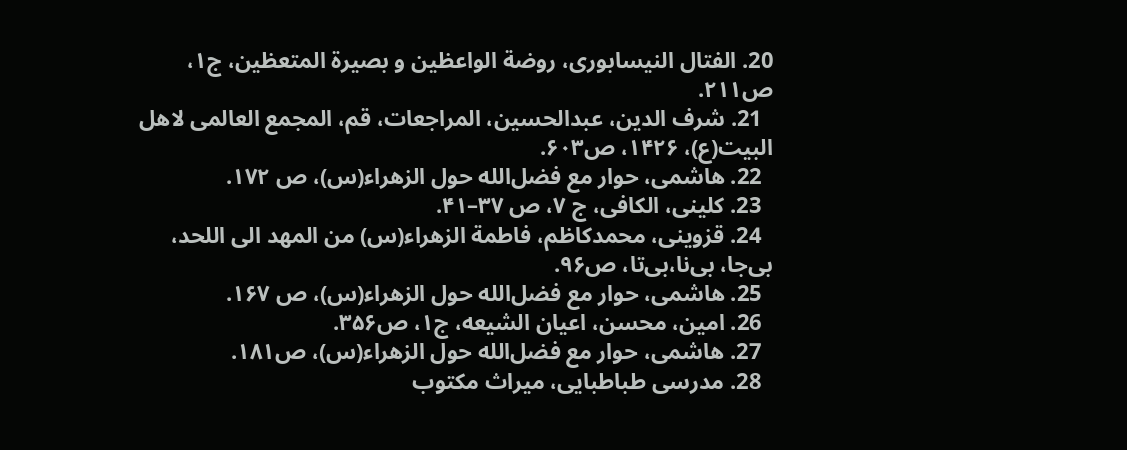20. الفتال النیسابوری، روضة الواعظین و بصیرة المتعظین، ج۱، ص۲۱۱.
  21. شرف الدین، عبدالحسین، المراجعات، قم، المجمع العالمی لاهل البیت(ع)، ۱۴۲۶، ص۶۰۳.
  22. هاشمی، حوار مع فضل‌الله حول الزهراء(س)، ص ۱۷۲.
  23. کلینی، الکافی، ج ۷، ص ۳۷–۴۱.
  24. قزوینی، محمدکاظم، فاطمة الزهراء(س) من المهد الی اللحد، بی‌جا، بی‌نا،بی‌تا، ص۹۶.
  25. هاشمی، حوار مع فضل‌الله حول الزهراء(س)، ص ۱۶۷.
  26. امین، محسن، اعیان الشیعه، ج۱، ص۳۵۶.
  27. هاشمی، حوار مع فضل‌الله حول الزهراء(س)، ص۱۸۱.
  28. مدرسی طباطبایی، میراث مکتوب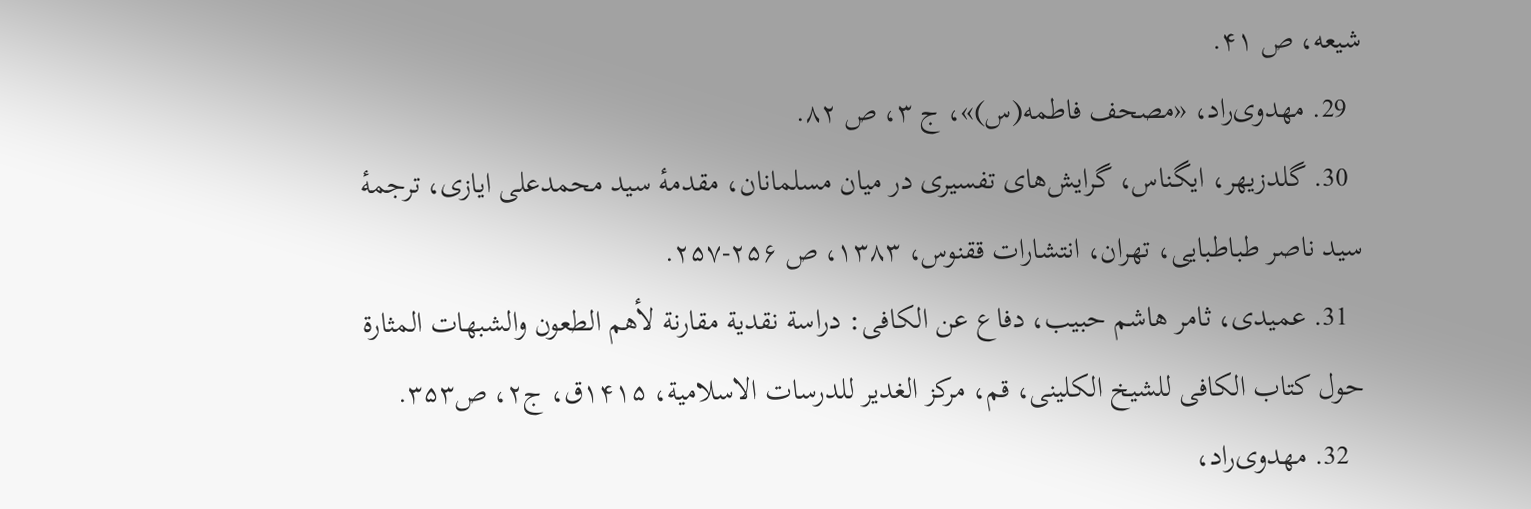شیعه، ص ۴۱.
  29. مهدوی‌راد، «مصحف فاطمه(س)»، ج ۳، ص ۸۲.
  30. گلدزیهر، ایگناس، گرایش‌های تفسیری در میان مسلمانان، مقدمهٔ سید محمدعلی ایازی، ترجمهٔ سید ناصر طباطبایی، تهران، انتشارات ققنوس، ۱۳۸۳، ص ۲۵۶-۲۵۷.
  31. عمیدی، ثامر هاشم حبیب، دفاع عن الکافی: دراسة نقدیة مقارنة لأهم الطعون والشبهات المثارة حول کتاب الکافی للشیخ الکلینی، قم، مرکز الغدیر للدرسات الاسلامیة، ۱۴۱۵ق، ج۲، ص۳۵۳.
  32. مهدوی‌راد،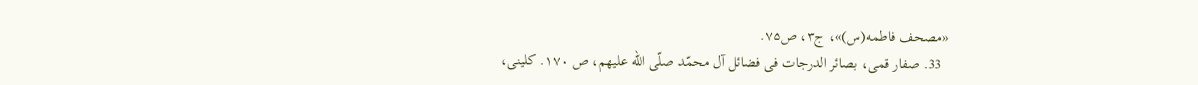«مصحف فاطمه(س)»، ج۳، ص۷۵.
  33. صفار قمی، بصائر الدرجات فی فضائل آل محمّد صلّی الله علیهم، ص ۱۷۰. کلینی،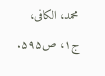محمد، الکافی، ج۱، ص۵۹۵.